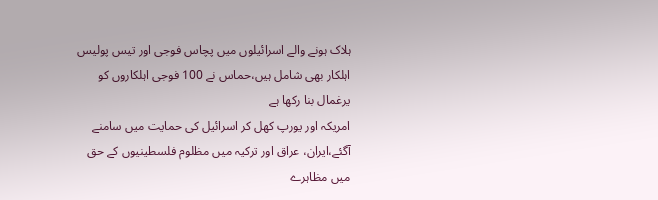ہلاک ہونے والے اسرائیلوں میں پچاس فوجی اور تیس پولیس اہلکار بھی شامل ہیں،حماس نے 100 فوجی اہلکاروں کو یرغمال بنا رکھا ہے
امریکہ اور یورپ کھل کر اسرائیل کی حمایت میں سامنے آگئے،ایران، عراق اور ترکیہ میں مظلوم فلسطینیوں کے حق میں مظاہرے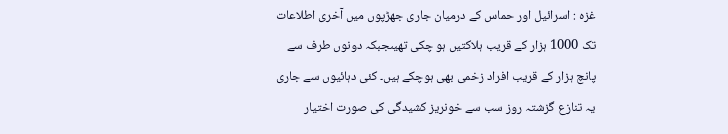غزہ : اسرائیل اور حماس کے درمیان جاری جھڑپوں میں آخری اطلاعات تک 1000 ہزار کے قریب ہلاکتیں ہو چکی تھیںجبکہ دونوں طرف سے پانچ ہزار کے قریب افراد زخمی بھی ہوچکے ہیں۔ کئی دہائیوں سے جاری یہ تنازع گزشتہ روز سب سے خونریز کشیدگی کی صورت اختیار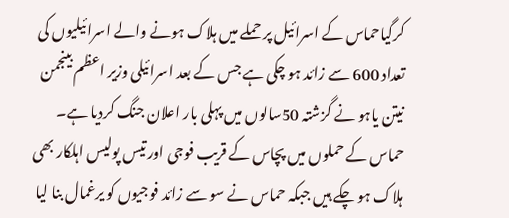کرگیاحماس کے اسرائیل پر حملے میں ہلاک ہونے والے اسرائیلیوں کی تعداد 600 سے زائد ہو چکی ہے جس کے بعد اسرائیلی وزیر اعظم بینجمن نیتن یاہو نے گزشتہ 50سالوں میں پہلی بار اعلان جنگ کردیا ہے۔
حماس کے حملوں میں پچاس کے قریب فوجی اور تیس پولیس اہلکار بھی ہلاک ہو چکے ہیں جبکہ حماس نے سو سے زائد فوجیوں کو یرغمال بنا لیا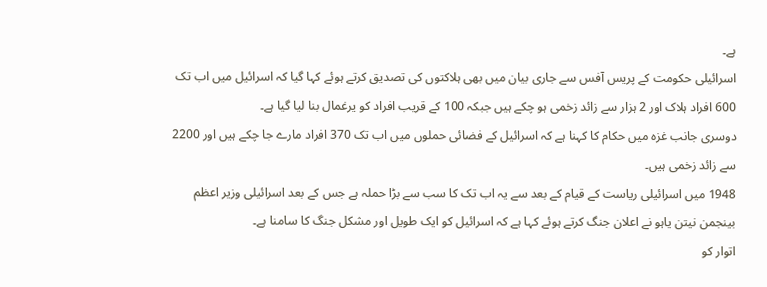ہے۔
اسرائیلی حکومت کے پریس آفس سے جاری بیان میں بھی ہلاکتوں کی تصدیق کرتے ہوئے کہا گیا کہ اسرائیل میں اب تک 600 افراد ہلاک اور 2 ہزار سے زائد زخمی ہو چکے ہیں جبکہ 100 کے قریب افراد کو یرغمال بنا لیا گیا ہے۔
دوسری جانب غزہ میں حکام کا کہنا ہے کہ اسرائیل کے فضائی حملوں میں اب تک 370 افراد مارے جا چکے ہیں اور 2200 سے زائد زخمی ہیں۔
1948 میں اسرائیلی ریاست کے قیام کے بعد سے یہ اب تک کا سب سے بڑا حملہ ہے جس کے بعد اسرائیلی وزیر اعظم بینجمن نیتن یاہو نے اعلان جنگ کرتے ہوئے کہا ہے کہ اسرائیل کو ایک طویل اور مشکل جنگ کا سامنا ہے۔
اتوار کو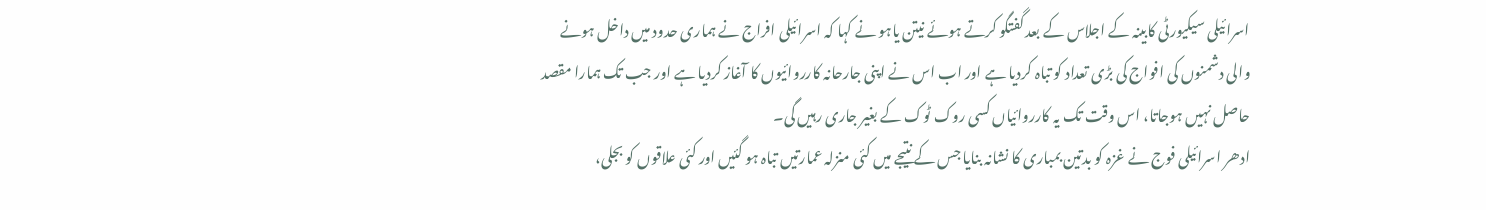اسرائیلی سیکیورٹی کابینہ کے اجلاس کے بعد گفتگو کرتے ہوئے نیتن یاہو نے کہا کہ اسرائیلی افراج نے ہماری حدود میں داخل ہونے والی دشمنوں کی افواج کی بڑی تعداد کو تباہ کردیا ہے اور اب اس نے اپنی جارحانہ کارروائیوں کا آغاز کردیا ہے اور جب تک ہمارا مقصد حاصل نہیں ہوجاتا، اس وقت تک یہ کارروائیاں کسی روک ٹوک کے بغیر جاری رہیں گی۔
ادھر اسرائیلی فوج نے غزہ کو بدتین بمباری کا نشانہ بنایا جس کے نتیجے میں کئی منزلہ عمارتیں تباہ ہو گئیں اور کئی علاقوں کو بجلی،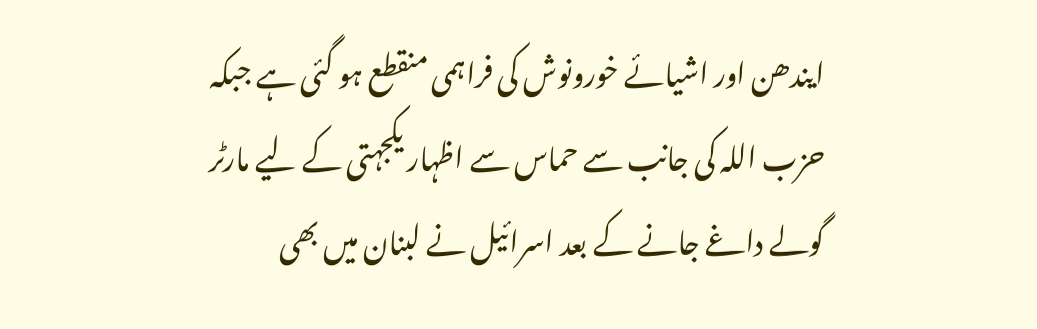ایندھن اور اشیائے خورونوش کی فراہمی منقطع ہو گئی ہے جبکہ حزب اللہ کی جانب سے حماس سے اظہار یکجہتی کے لیے مارٹر گولے داغے جانے کے بعد اسرائیل نے لبنان میں بھی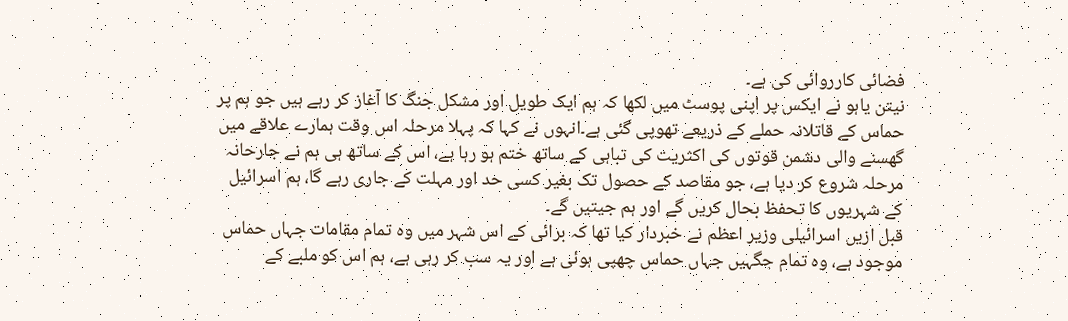فضائی کارروائی کی ہے۔
نیتن یاہو نے ایکس پر اپنی پوسٹ میں لکھا کہ ہم ایک طویل اور مشکل جنگ کا آغاز کر رہے ہیں جو ہم پر حماس کے قاتلانہ حملے کے ذریعے تھوپی گئی ہے۔انہوں نے کہا کہ پہلا مرحلہ اس وقت ہمارے علاقے میں گھسنے والی دشمن قوتوں کی اکثریت کی تباہی کے ساتھ ختم ہو رہا ہے، اس کے ساتھ ہی ہم نے جارحانہ مرحلہ شروع کر دیا ہے، جو مقاصد کے حصول تک بغیر کسی حد اور مہلت کے جاری رہے گا، ہم اسرائیل کے شہریوں کا تحفظ بحال کریں گے اور ہم جیتیں گے۔
قبل ازیں اسرائیلی وزیر اعظم نے خبردار کیا تھا کہ برائی کے اس شہر میں وہ تمام مقامات جہاں حماس موجود ہے، وہ تمام جگہیں جہاں حماس چھپی ہوئی ہے اور یہ سب کر رہی ہے، ہم اس کو ملبے کے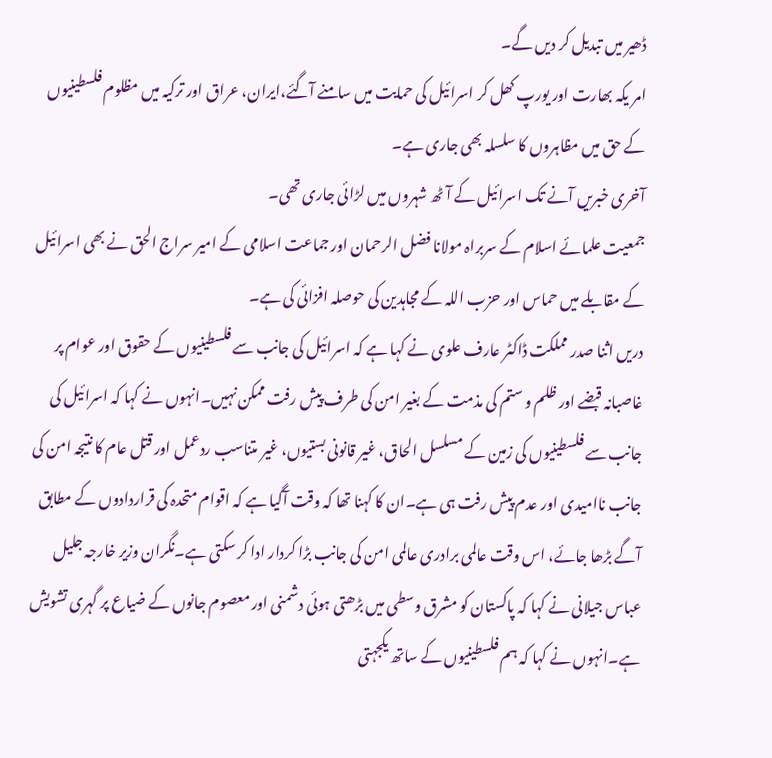ڈھیر میں تبدیل کر دیں گے۔
امر یکہ بھارت اور یورپ کھل کر اسرائیل کی حمایت میں سامنے آگئے،ایران، عراق اور ترکیہ میں مظلوم فلسطینیوں کے حق میں مظاہروں کا سلسلہ بھی جاری ہے۔
آخری خبریں آنے تک اسرائیل کے آٹھ شہروں میں لڑائی جاری تھی۔
جمعیت علمائے اسلام کے سربراہ مولانا فضل الرحمان اور جماعت اسلامی کے امیر سراج الحق نے بھی اسرائیل کے مقابلے میں حماس اور حزب اللہ کے مجاہدین کی حوصلہ افزائی کی ہے۔
دریں اثنا صدر مملکت ڈاکٹر عارف علوی نے کہا ہے کہ اسرائیل کی جانب سے فلسطینیوں کے حقوق اور عوام پر غاصبانہ قبضے اور ظلم و ستم کی مذمت کے بغیر امن کی طرف پیش رفت ممکن نہیں۔انہوں نے کہا کہ اسرائیل کی جانب سے فلسطینیوں کی زمین کے مسلسل الحاق، غیر قانونی بستیوں، غیر متناسب ردعمل اور قتل عام کا نتیجہ امن کی جانب ناامیدی اور عدم پیش رفت ہی ہے۔ان کا کہنا تھا کہ وقت آگیا ہے کہ اقوام متحدہ کی قراردادوں کے مطابق آگے بڑھا جائے، اس وقت عالمی برادری عالمی امن کی جانب بڑا کردار ادا کر سکتی ہے۔نگران وزیر خارجہ جلیل عباس جیلانی نے کہا کہ پاکستان کو مشرق وسطی میں بڑھتی ہوئی دشمنی اور معصوم جانوں کے ضیاع پر گہری تشویش ہے۔انہوں نے کہا کہ ہم فلسطینیوں کے ساتھ یکجہتی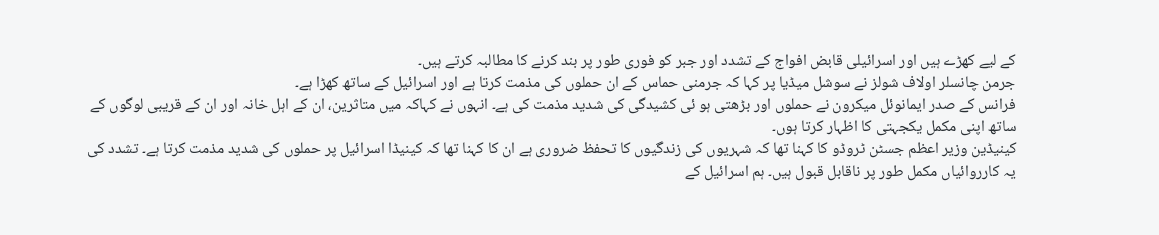کے لیے کھڑے ہیں اور اسرائیلی قابض افواج کے تشدد اور جبر کو فوری طور پر بند کرنے کا مطالبہ کرتے ہیں۔
جرمن چانسلر اولاف شولز نے سوشل میڈیا پر کہا کہ جرمنی حماس کے ان حملوں کی مذمت کرتا ہے اور اسرائیل کے ساتھ کھڑا ہے۔
فرانس کے صدر ایمانوئل میکرون نے حملوں اور بڑھتی ہو ئی کشیدگی کی شدید مذمت کی ہے۔ انہوں نے کہاکہ میں متاثرین، ان کے اہل خانہ اور ان کے قریبی لوگوں کے ساتھ اپنی مکمل یکجہتی کا اظہار کرتا ہوں۔
کینیڈین وزیر اعظم جسٹن ٹروڈو کا کہنا تھا کہ شہریوں کی زندگیوں کا تحفظ ضروری ہے ان کا کہنا تھا کہ کینیڈا اسرائیل پر حملوں کی شدید مذمت کرتا ہے۔ تشدد کی یہ کارروائیاں مکمل طور پر ناقابل قبول ہیں۔ ہم اسرائیل کے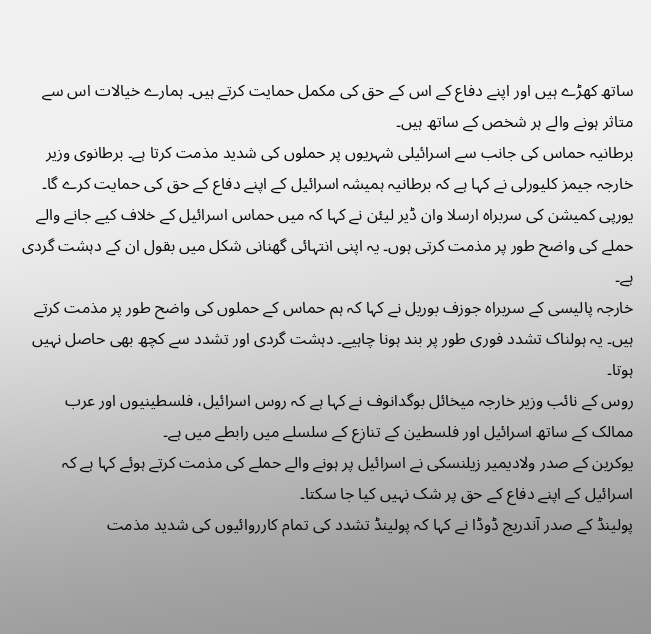ساتھ کھڑے ہیں اور اپنے دفاع کے اس کے حق کی مکمل حمایت کرتے ہیں۔ ہمارے خیالات اس سے متاثر ہونے والے ہر شخص کے ساتھ ہیں۔
برطانیہ حماس کی جانب سے اسرائیلی شہریوں پر حملوں کی شدید مذمت کرتا ہے۔ برطانوی وزیر خارجہ جیمز کلیورلی نے کہا ہے کہ برطانیہ ہمیشہ اسرائیل کے اپنے دفاع کے حق کی حمایت کرے گا۔
یورپی کمیشن کی سربراہ ارسلا وان ڈیر لیئن نے کہا کہ میں حماس اسرائیل کے خلاف کیے جانے والے حملے کی واضح طور پر مذمت کرتی ہوں۔ یہ اپنی انتہائی گھنانی شکل میں بقول ان کے دہشت گردی ہے۔
خارجہ پالیسی کے سربراہ جوزف بوریل نے کہا کہ ہم حماس کے حملوں کی واضح طور پر مذمت کرتے ہیں۔ یہ ہولناک تشدد فوری طور پر بند ہونا چاہیے۔ دہشت گردی اور تشدد سے کچھ بھی حاصل نہیں ہوتا۔
روس کے نائب وزیر خارجہ میخائل بوگدانوف نے کہا ہے کہ روس اسرائیل، فلسطینیوں اور عرب ممالک کے ساتھ اسرائیل اور فلسطین کے تنازع کے سلسلے میں رابطے میں ہے۔
یوکرین کے صدر ولادیمیر زیلنسکی نے اسرائیل پر ہونے والے حملے کی مذمت کرتے ہوئے کہا ہے کہ اسرائیل کے اپنے دفاع کے حق پر شک نہیں کیا جا سکتا۔
پولینڈ کے صدر آندریج ڈوڈا نے کہا کہ پولینڈ تشدد کی تمام کارروائیوں کی شدید مذمت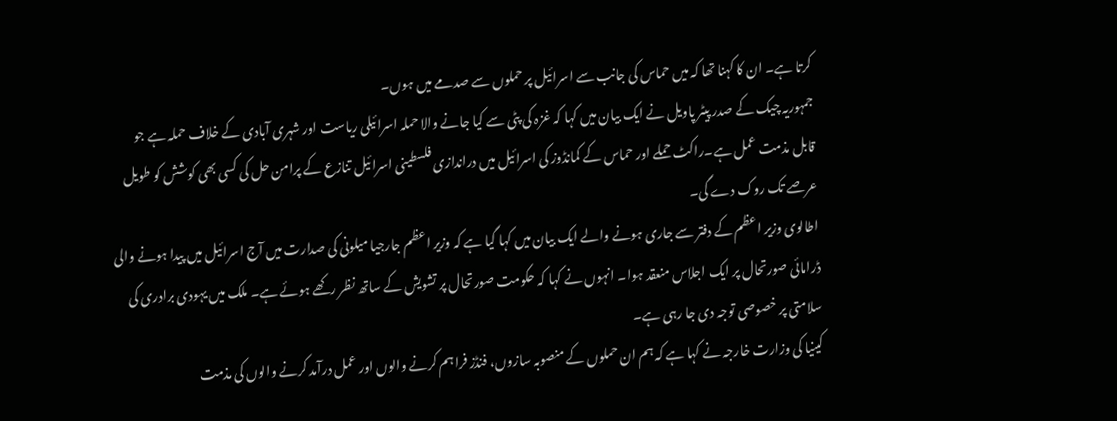کرتا ہے۔ ان کا کہنا تھا کہ میں حماس کی جانب سے اسرائیل پر حملوں سے صدمے میں ہوں۔
جمہوریہ چیک کے صدر پیٹر پاویل نے ایک بیان میں کہا کہ غزہ کی پٹی سے کیا جانے والا حملہ اسرائیلی ریاست اور شہری آبادی کے خلاف حملہ ہے جو قابل مذمت عمل ہے۔راکٹ حملے اور حماس کے کمانڈوز کی اسرائیل میں دراندازی فلسطینی اسرائیل تنازع کے پرامن حل کی کسی بھی کوشش کو طویل عرصے تک روک دے گی۔
اطالوی وزیر اعظم کے دفتر سے جاری ہونے والے ایک بیان میں کہا گیا ہے کہ وزیر اعظم جارجیا میلونی کی صدارت میں آج اسرائیل میں پیدا ہونے والی ڈرامائی صورتحال پر ایک اجلاس منعقد ہوا۔ انہوں نے کہا کہ حکومت صورتحال پر تشویش کے ساتھ نظر رکھے ہوئے ہے۔ ملک میں یہودی برادری کی سلامتی پر خصوصی توجہ دی جا رہی ہے۔
کینیا کی وزارت خارجہ نے کہا ہے کہ ہم ان حملوں کے منصوبہ سازوں، فنڈز فراہم کرنے والوں اور عمل درآمد کرنے والوں کی مذمت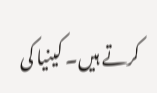کرتے ہیں۔ کینیا کی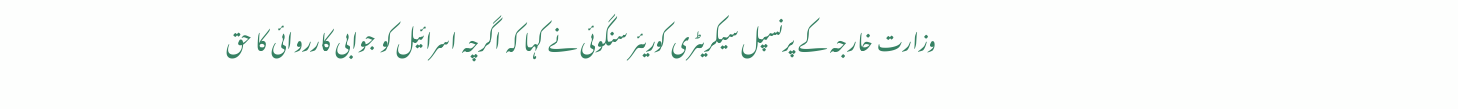وزارت خارجہ کے پرنسپل سیکریٹری کوریئر سنگوئی نے کہا کہ اگرچہ اسرائیل کو جوابی کارروائی کا حق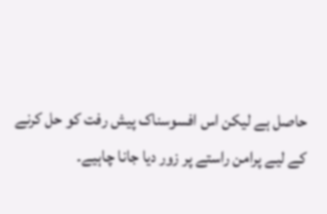حاصل ہے لیکن اس افسوسناک پیش رفت کو حل کرنے کے لیے پرامن راستے پر زور دیا جانا چاہیے۔